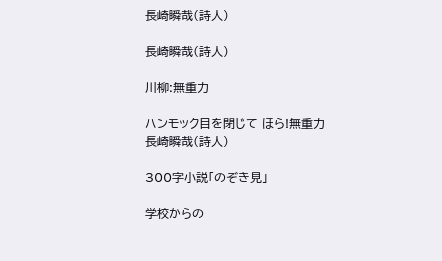長崎瞬哉(詩人)

長崎瞬哉(詩人)

川柳:無重力

ハンモック目を閉じて ほら!無重力
長崎瞬哉(詩人)

300字小説「のぞき見」

学校からの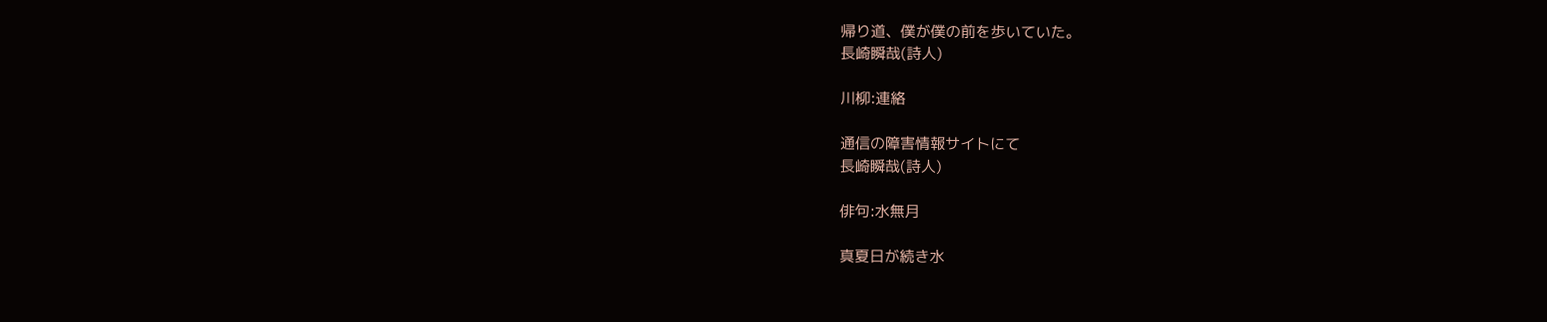帰り道、僕が僕の前を歩いていた。
長崎瞬哉(詩人)

川柳:連絡

通信の障害情報サイトにて
長崎瞬哉(詩人)

俳句:水無月

真夏日が続き水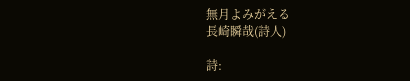無月よみがえる
長崎瞬哉(詩人)

詩: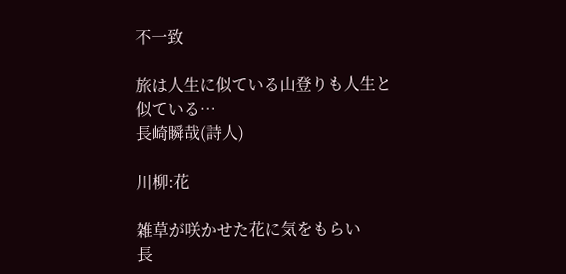不一致

旅は人生に似ている山登りも人生と似ている…
長崎瞬哉(詩人)

川柳:花

雑草が咲かせた花に気をもらい
長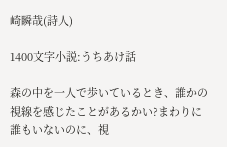崎瞬哉(詩人)

1400文字小説:うちあけ話

森の中を一人で歩いているとき、誰かの視線を感じたことがあるかい?まわりに誰もいないのに、視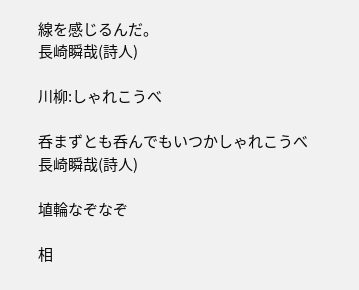線を感じるんだ。
長崎瞬哉(詩人)

川柳:しゃれこうべ

呑まずとも呑んでもいつかしゃれこうべ
長崎瞬哉(詩人)

埴輪なぞなぞ

相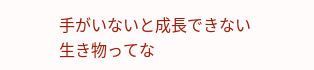手がいないと成長できない生き物ってな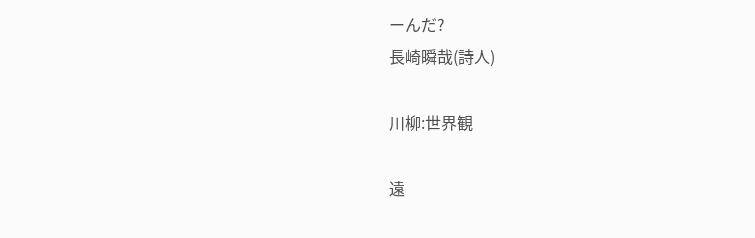ーんだ?
長崎瞬哉(詩人)

川柳:世界観

遠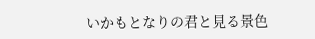いかもとなりの君と見る景色